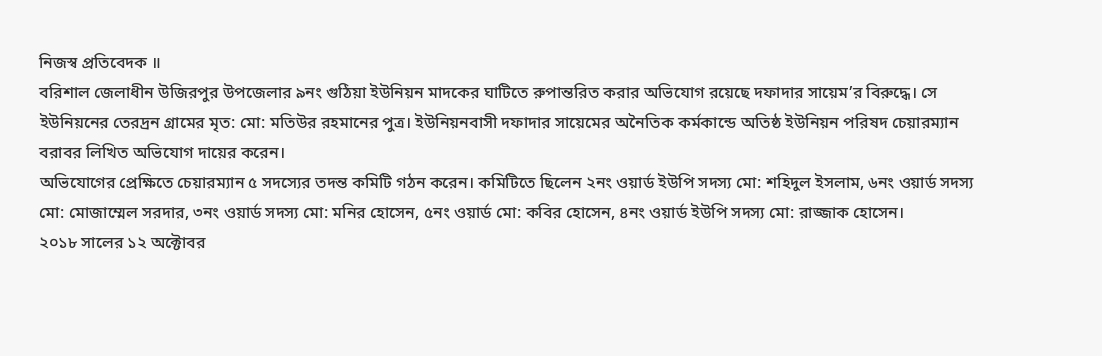নিজস্ব প্রতিবেদক ॥
বরিশাল জেলাধীন উজিরপুর উপজেলার ৯নং গুঠিয়া ইউনিয়ন মাদকের ঘাটিতে রুপান্তরিত করার অভিযোগ রয়েছে দফাদার সায়েম’র বিরুদ্ধে। সে ইউনিয়নের তেরদ্রন গ্রামের মৃত: মো: মতিউর রহমানের পুত্র। ইউনিয়নবাসী দফাদার সায়েমের অনৈতিক কর্মকান্ডে অতিষ্ঠ ইউনিয়ন পরিষদ চেয়ারম্যান বরাবর লিখিত অভিযোগ দায়ের করেন।
অভিযোগের প্রেক্ষিতে চেয়ারম্যান ৫ সদস্যের তদন্ত কমিটি গঠন করেন। কমিটিতে ছিলেন ২নং ওয়ার্ড ইউপি সদস্য মো: শহিদুল ইসলাম, ৬নং ওয়ার্ড সদস্য মো: মোজাম্মেল সরদার, ৩নং ওয়ার্ড সদস্য মো: মনির হোসেন, ৫নং ওয়ার্ড মো: কবির হোসেন, ৪নং ওয়ার্ড ইউপি সদস্য মো: রাজ্জাক হোসেন।
২০১৮ সালের ১২ অক্টোবর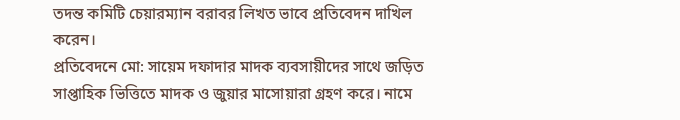তদন্ত কমিটি চেয়ারম্যান বরাবর লিখত ভাবে প্রতিবেদন দাখিল করেন।
প্রতিবেদনে মো: সায়েম দফাদার মাদক ব্যবসায়ীদের সাথে জড়িত সাপ্তাহিক ভিত্তিতে মাদক ও জুয়ার মাসোয়ারা গ্রহণ করে। নামে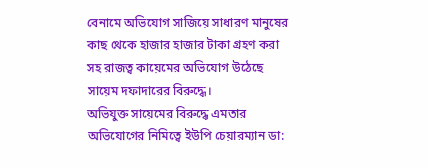বেনামে অভিযোগ সাজিয়ে সাধারণ মানুষের কাছ থেকে হাজার হাজার টাকা গ্রহণ করা সহ রাজত্ব কায়েমের অভিযোগ উঠেছে সায়েম দফাদারের বিরুদ্ধে।
অভিযুক্ত সায়েমের বিরুদ্ধে এমতার অভিযোগের নিমিত্বে ইউপি চেয়ারম্যান ডা: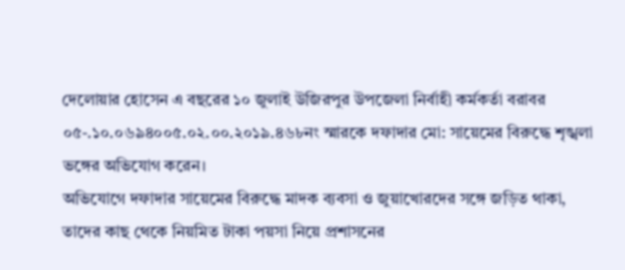দেলোয়ার হোসেন এ বছরের ১০ জুলাই উজিরপুর উপজেলা নির্বাহী কর্মকর্তা বরাবর ০৫-.১০.০৬৯৪০০৫.০২.০০.২০১৯.৪৬৮নং স্মারকে দফাদার মো: সায়েমের বিরুদ্ধে শৃঙ্খলা ভঙ্গের অভিযোগ করেন।
অভিযোগে দফাদার সায়েমের বিরুদ্ধে মাদক ব্যবসা ও জুয়াখোরদের সঙ্গে জড়িত থাকা, তাদের কাছ থেকে নিয়মিত টাকা পয়সা নিয়ে প্রশাসনের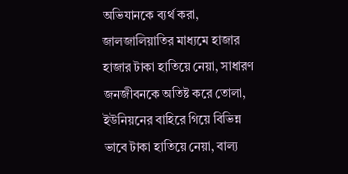অভিযানকে ব্যর্থ করা, জালজালিয়াতির মাধ্যমে হাজার হাজার টাকা হাতিয়ে নেয়া, সাধারণ জনজীবনকে অতিষ্ট করে তোলা, ইউনিয়নের বাহিরে গিয়ে বিভিন্ন ভাবে টাকা হাতিয়ে নেয়া, বাল্য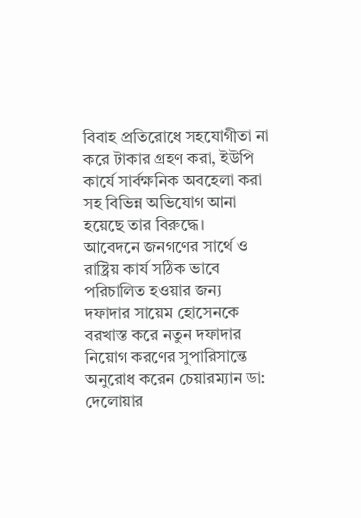বিবাহ প্রতিরোধে সহযোগীতা না করে টাকার গ্রহণ করা, ইউপি কার্যে সার্বক্ষনিক অবহেলা করা সহ বিভিন্ন অভিযোগ আনা হয়েছে তার বিরুদ্ধে।
আবেদনে জনগণের সার্থে ও রাষ্ট্রিয় কার্য সঠিক ভাবে পরিচালিত হওয়ার জন্য দফাদার সায়েম হোসেনকে বরখাস্ত করে নতুন দফাদার নিয়োগ করণের সুপারিসান্তে অনুরোধ করেন চেয়ারম্যান ডা: দেলোয়ার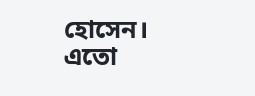হোসেন।
এতো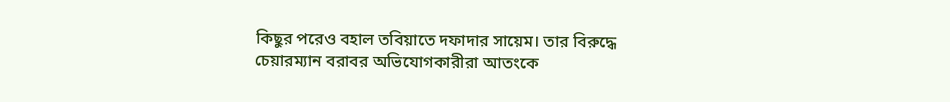কিছুর পরেও বহাল তবিয়াতে দফাদার সায়েম। তার বিরুদ্ধে চেয়ারম্যান বরাবর অভিযোগকারীরা আতংকে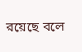রয়েছে বলে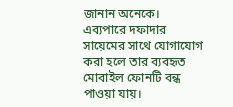জানান অনেকে।
এব্যপারে দফাদার সায়েমের সাথে যোগাযোগ করা হলে তার ব্যবহৃত মোবাইল ফোনটি বন্ধ পাওয়া যায়।